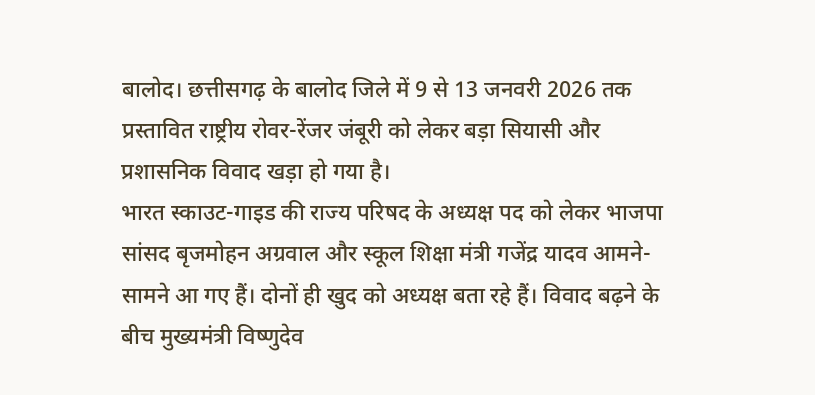बालोद। छत्तीसगढ़ के बालोद जिले में 9 से 13 जनवरी 2026 तक प्रस्तावित राष्ट्रीय रोवर-रेंजर जंबूरी को लेकर बड़ा सियासी और प्रशासनिक विवाद खड़ा हो गया है।
भारत स्काउट-गाइड की राज्य परिषद के अध्यक्ष पद को लेकर भाजपा सांसद बृजमोहन अग्रवाल और स्कूल शिक्षा मंत्री गजेंद्र यादव आमने-सामने आ गए हैं। दोनों ही खुद को अध्यक्ष बता रहे हैं। विवाद बढ़ने के बीच मुख्यमंत्री विष्णुदेव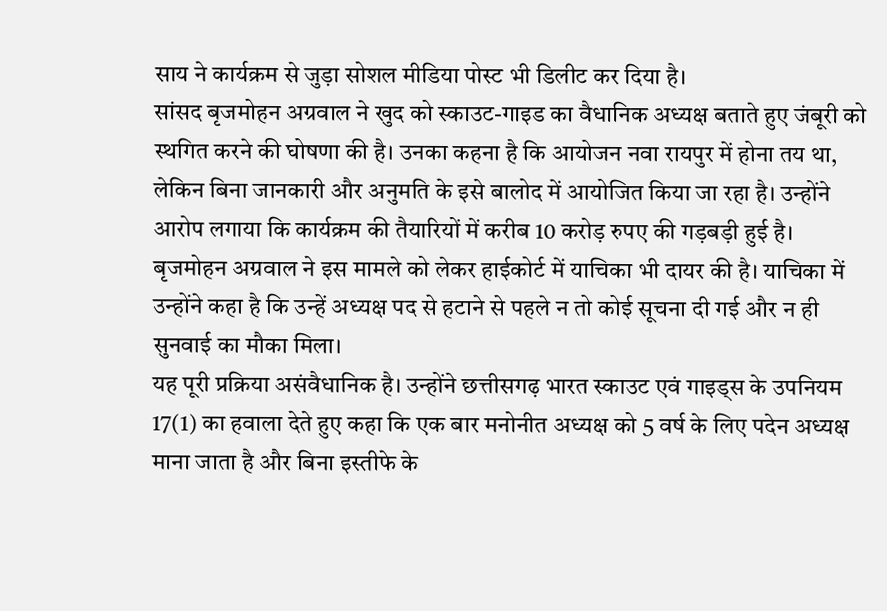साय ने कार्यक्रम से जुड़ा सोशल मीडिया पोस्ट भी डिलीट कर दिया है।
सांसद बृजमोहन अग्रवाल ने खुद को स्काउट-गाइड का वैधानिक अध्यक्ष बताते हुए जंबूरी को स्थगित करने की घोषणा की है। उनका कहना है कि आयोजन नवा रायपुर में होना तय था, लेकिन बिना जानकारी और अनुमति के इसे बालोद में आयोजित किया जा रहा है। उन्होंने आरोप लगाया कि कार्यक्रम की तैयारियों में करीब 10 करोड़ रुपए की गड़बड़ी हुई है।
बृजमोहन अग्रवाल ने इस मामले को लेकर हाईकोर्ट में याचिका भी दायर की है। याचिका में उन्होंने कहा है कि उन्हें अध्यक्ष पद से हटाने से पहले न तो कोई सूचना दी गई और न ही सुनवाई का मौका मिला।
यह पूरी प्रक्रिया असंवैधानिक है। उन्होंने छत्तीसगढ़ भारत स्काउट एवं गाइड्स के उपनियम 17(1) का हवाला देते हुए कहा कि एक बार मनोनीत अध्यक्ष को 5 वर्ष के लिए पदेन अध्यक्ष माना जाता है और बिना इस्तीफे के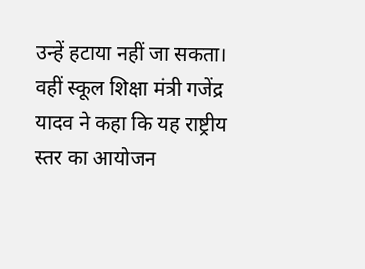उन्हें हटाया नहीं जा सकता।
वहीं स्कूल शिक्षा मंत्री गजेंद्र यादव ने कहा कि यह राष्ट्रीय स्तर का आयोजन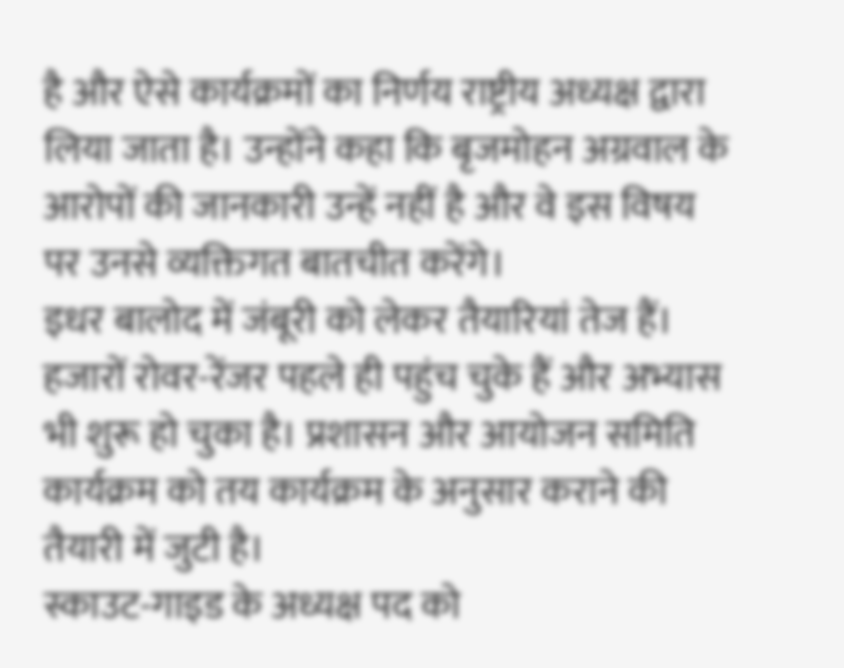है और ऐसे कार्यक्रमों का निर्णय राष्ट्रीय अध्यक्ष द्वारा लिया जाता है। उन्होंने कहा कि बृजमोहन अग्रवाल के आरोपों की जानकारी उन्हें नहीं है और वे इस विषय पर उनसे व्यक्तिगत बातचीत करेंगे।
इधर बालोद में जंबूरी को लेकर तैयारियां तेज हैं। हजारों रोवर-रेंजर पहले ही पहुंच चुके हैं और अभ्यास भी शुरू हो चुका है। प्रशासन और आयोजन समिति कार्यक्रम को तय कार्यक्रम के अनुसार कराने की तैयारी में जुटी है।
स्काउट-गाइड के अध्यक्ष पद को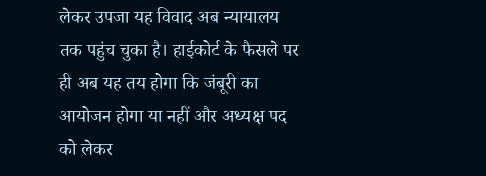लेकर उपजा यह विवाद अब न्यायालय तक पहुंच चुका है। हाईकोर्ट के फैसले पर ही अब यह तय होगा कि जंबूरी का आयोजन होगा या नहीं और अध्यक्ष पद को लेकर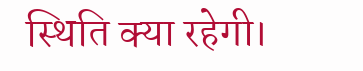स्थिति क्या रहेगी।